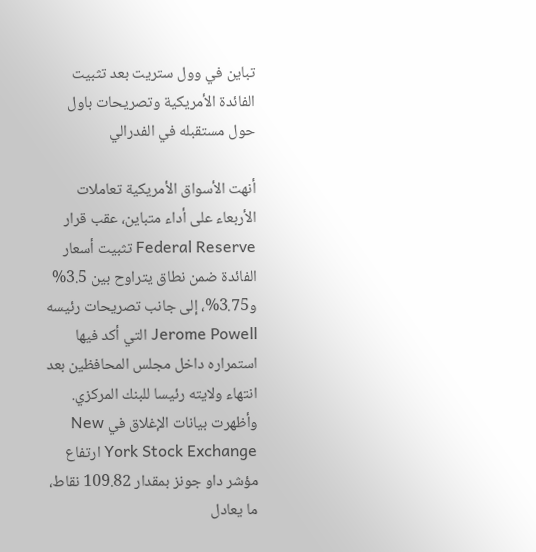تباين في وول ستريت بعد تثبيت الفائدة الأمريكية وتصريحات باول حول مستقبله في الفدرالي

أنهت الأسواق الأمريكية تعاملات الأربعاء على أداء متباين، عقب قرار Federal Reserve تثبيت أسعار الفائدة ضمن نطاق يتراوح بين 3.5% و3.75%، إلى جانب تصريحات رئيسه Jerome Powell التي أكد فيها استمراره داخل مجلس المحافظين بعد انتهاء ولايته رئيسا للبنك المركزي.
وأظهرت بيانات الإغلاق في New York Stock Exchange ارتفاع مؤشر داو جونز بمقدار 109.82 نقاط، ما يعادل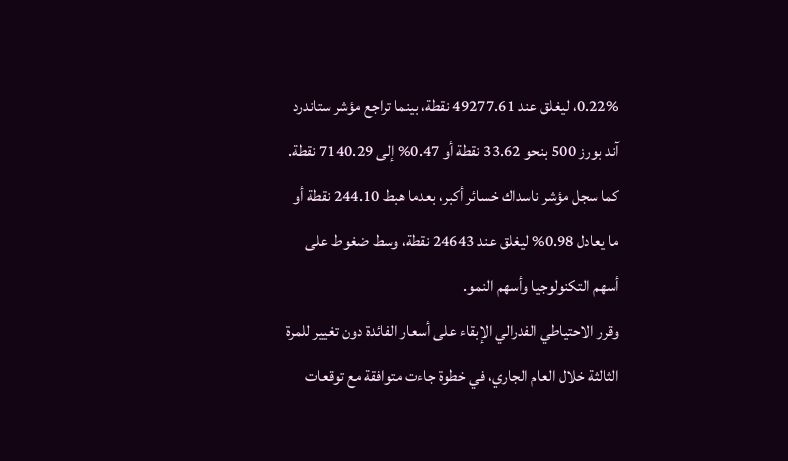0.22%، ليغلق عند 49277.61 نقطة، بينما تراجع مؤشر ستاندرد آند بورز 500 بنحو 33.62 نقطة أو 0.47% إلى 7140.29 نقطة.
كما سجل مؤشر ناسداك خسائر أكبر، بعدما هبط 244.10 نقطة أو ما يعادل 0.98% ليغلق عند 24643 نقطة، وسط ضغوط على أسهم التكنولوجيا وأسهم النمو.
وقرر الاحتياطي الفدرالي الإبقاء على أسعار الفائدة دون تغيير للمرة الثالثة خلال العام الجاري، في خطوة جاءت متوافقة مع توقعات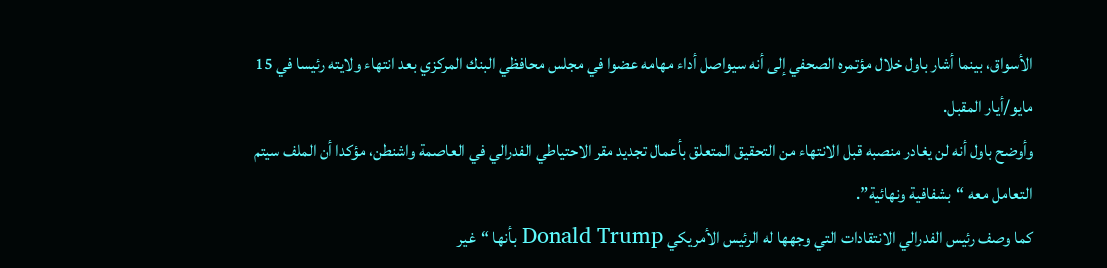الأسواق، بينما أشار باول خلال مؤتمره الصحفي إلى أنه سيواصل أداء مهامه عضوا في مجلس محافظي البنك المركزي بعد انتهاء ولايته رئيسا في 15 مايو/أيار المقبل.
وأوضح باول أنه لن يغادر منصبه قبل الانتهاء من التحقيق المتعلق بأعمال تجديد مقر الاحتياطي الفدرالي في العاصمة واشنطن، مؤكدا أن الملف سيتم التعامل معه “بشفافية ونهائية”.
كما وصف رئيس الفدرالي الانتقادات التي وجهها له الرئيس الأمريكي Donald Trump بأنها “غير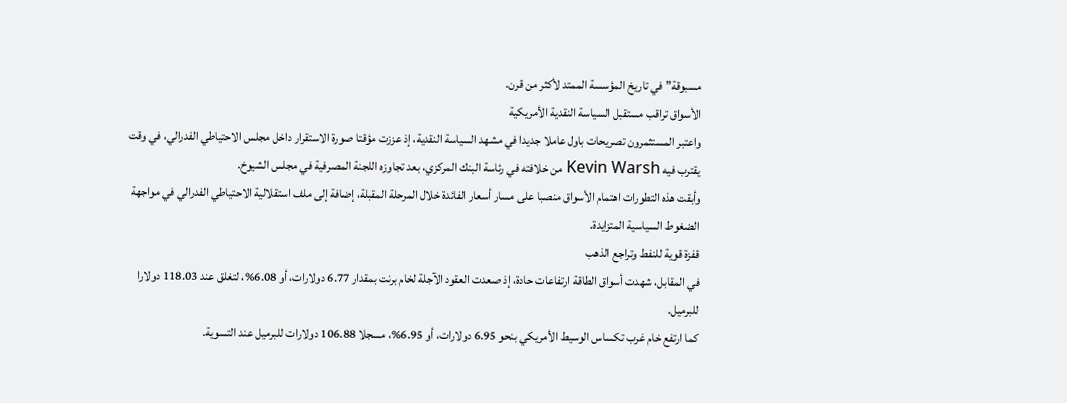مسبوقة” في تاريخ المؤسسة الممتد لأكثر من قرن.
الأسواق تراقب مستقبل السياسة النقدية الأمريكية
واعتبر المستثمرون تصريحات باول عاملا جديدا في مشهد السياسة النقدية، إذ عززت مؤقتا صورة الاستقرار داخل مجلس الاحتياطي الفدرالي، في وقت يقترب فيه Kevin Warsh من خلافته في رئاسة البنك المركزي، بعد تجاوزه اللجنة المصرفية في مجلس الشيوخ.
وأبقت هذه التطورات اهتمام الأسواق منصبا على مسار أسعار الفائدة خلال المرحلة المقبلة، إضافة إلى ملف استقلالية الاحتياطي الفدرالي في مواجهة الضغوط السياسية المتزايدة.
قفزة قوية للنفط وتراجع الذهب
في المقابل، شهدت أسواق الطاقة ارتفاعات حادة، إذ صعدت العقود الآجلة لخام برنت بمقدار 6.77 دولارات، أو 6.08%، لتغلق عند 118.03 دولارا للبرميل.
كما ارتفع خام غرب تكساس الوسيط الأمريكي بنحو 6.95 دولارات، أو 6.95%، مسجلا 106.88 دولارات للبرميل عند التسوية.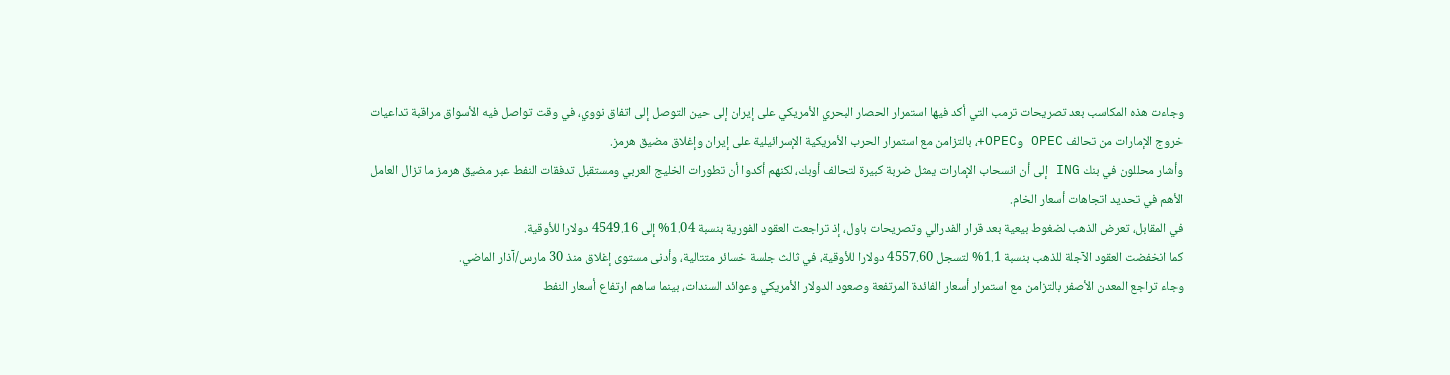وجاءت هذه المكاسب بعد تصريحات ترمب التي أكد فيها استمرار الحصار البحري الأمريكي على إيران إلى حين التوصل إلى اتفاق نووي، في وقت تواصل فيه الأسواق مراقبة تداعيات خروج الإمارات من تحالف OPEC وOPEC+، بالتزامن مع استمرار الحرب الأمريكية الإسرائيلية على إيران وإغلاق مضيق هرمز.
وأشار محللون في بنك ING إلى أن انسحاب الإمارات يمثل ضربة كبيرة لتحالف أوبك، لكنهم أكدوا أن تطورات الخليج العربي ومستقبل تدفقات النفط عبر مضيق هرمز ما تزال العامل الأهم في تحديد اتجاهات أسعار الخام.
في المقابل، تعرض الذهب لضغوط بيعية بعد قرار الفدرالي وتصريحات باول، إذ تراجعت العقود الفورية بنسبة 1.04% إلى 4549.16 دولارا للأوقية.
كما انخفضت العقود الآجلة للذهب بنسبة 1.1% لتسجل 4557.60 دولارا للأوقية، في ثالث جلسة خسائر متتالية، وأدنى مستوى إغلاق منذ 30 مارس/آذار الماضي.
وجاء تراجع المعدن الأصفر بالتزامن مع استمرار أسعار الفائدة المرتفعة وصعود الدولار الأمريكي وعوائد السندات، بينما ساهم ارتفاع أسعار النفط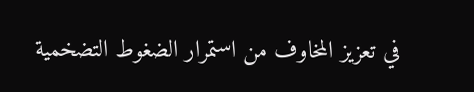في تعزيز المخاوف من استمرار الضغوط التضخمية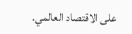على الاقتصاد العالمي.